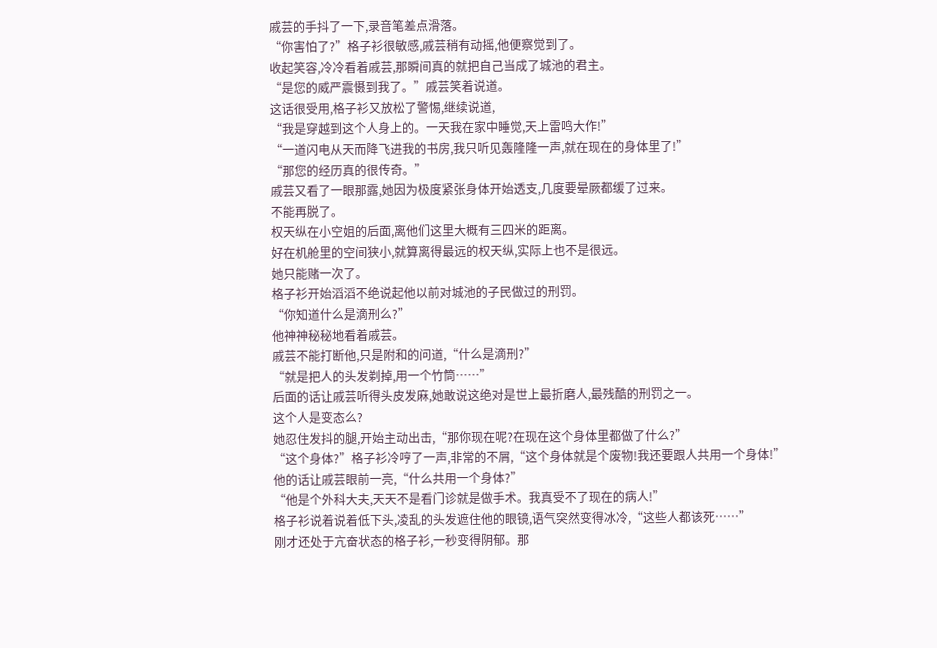戚芸的手抖了一下,录音笔差点滑落。
“你害怕了?”格子衫很敏感,戚芸稍有动摇,他便察觉到了。
收起笑容,冷冷看着戚芸,那瞬间真的就把自己当成了城池的君主。
“是您的威严震慑到我了。”戚芸笑着说道。
这话很受用,格子衫又放松了警惕,继续说道,
“我是穿越到这个人身上的。一天我在家中睡觉,天上雷鸣大作!”
“一道闪电从天而降飞进我的书房,我只听见轰隆隆一声,就在现在的身体里了!”
“那您的经历真的很传奇。”
戚芸又看了一眼那露,她因为极度紧张身体开始透支,几度要晕厥都缓了过来。
不能再脱了。
权天纵在小空姐的后面,离他们这里大概有三四米的距离。
好在机舱里的空间狭小,就算离得最远的权天纵,实际上也不是很远。
她只能赌一次了。
格子衫开始滔滔不绝说起他以前对城池的子民做过的刑罚。
“你知道什么是滴刑么?”
他神神秘秘地看着戚芸。
戚芸不能打断他,只是附和的问道,“什么是滴刑?”
“就是把人的头发剃掉,用一个竹筒……”
后面的话让戚芸听得头皮发麻,她敢说这绝对是世上最折磨人,最残酷的刑罚之一。
这个人是变态么?
她忍住发抖的腿,开始主动出击,“那你现在呢?在现在这个身体里都做了什么?”
“这个身体?”格子衫冷哼了一声,非常的不屑,“这个身体就是个废物!我还要跟人共用一个身体!”
他的话让戚芸眼前一亮,“什么共用一个身体?”
“他是个外科大夫,天天不是看门诊就是做手术。我真受不了现在的病人!”
格子衫说着说着低下头,凌乱的头发遮住他的眼镜,语气突然变得冰冷,“这些人都该死……”
刚才还处于亢奋状态的格子衫,一秒变得阴郁。那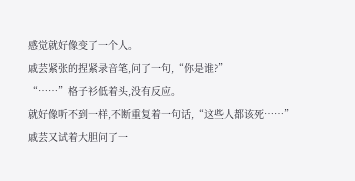感觉就好像变了一个人。
戚芸紧张的捏紧录音笔,问了一句,“你是谁?”
“……”格子衫低着头,没有反应。
就好像听不到一样,不断重复着一句话,“这些人都该死……”
戚芸又试着大胆问了一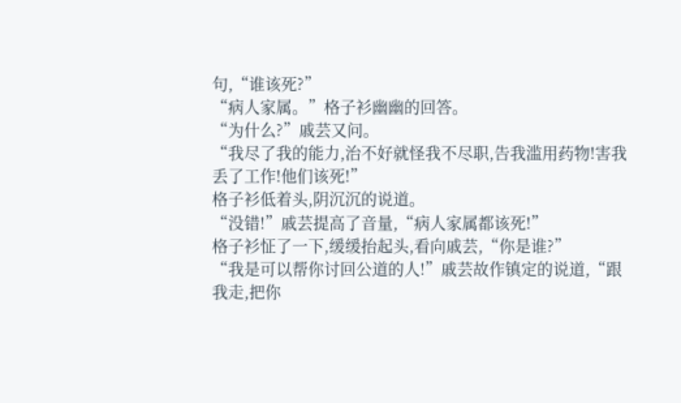句,“谁该死?”
“病人家属。”格子衫幽幽的回答。
“为什么?”戚芸又问。
“我尽了我的能力,治不好就怪我不尽职,告我滥用药物!害我丢了工作!他们该死!”
格子衫低着头,阴沉沉的说道。
“没错!”戚芸提高了音量,“病人家属都该死!”
格子衫怔了一下,缓缓抬起头,看向戚芸,“你是谁?”
“我是可以帮你讨回公道的人!”戚芸故作镇定的说道,“跟我走,把你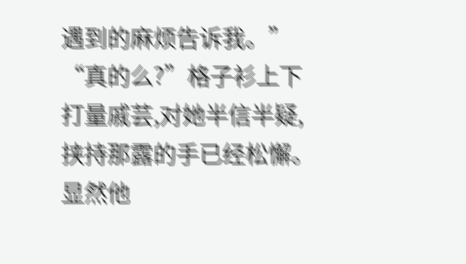遇到的麻烦告诉我。”
“真的么?”格子衫上下打量戚芸,对她半信半疑,挟持那露的手已经松懈。
显然他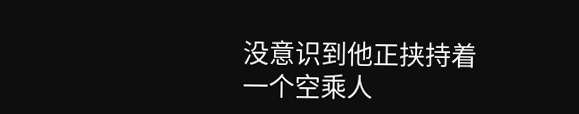没意识到他正挟持着一个空乘人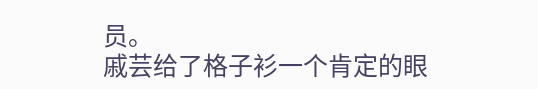员。
戚芸给了格子衫一个肯定的眼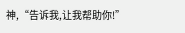神,“告诉我,让我帮助你!”